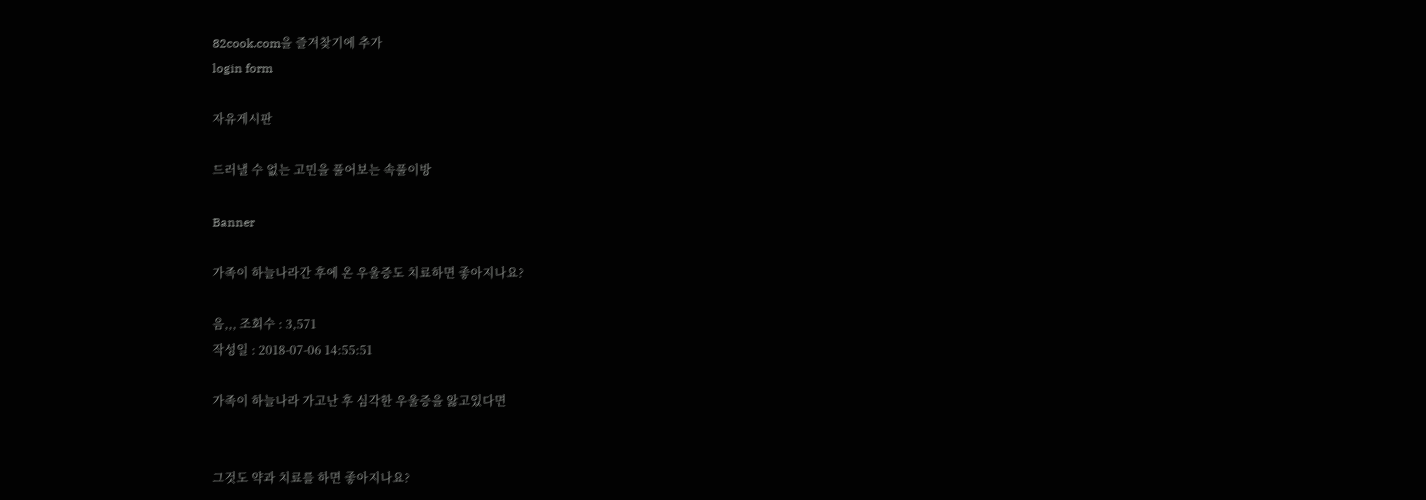82cook.com을 즐겨찾기에 추가
login form

자유게시판

드러낼 수 없는 고민을 풀어보는 속풀이방

Banner

가족이 하늘나라간 후에 온 우울증도 치료하면 좋아지나요?

음,,, 조회수 : 3,571
작성일 : 2018-07-06 14:55:51

가족이 하늘나라 가고난 후 심각한 우울증을 앓고있다면


그것도 약과 치료를 하면 좋아지나요?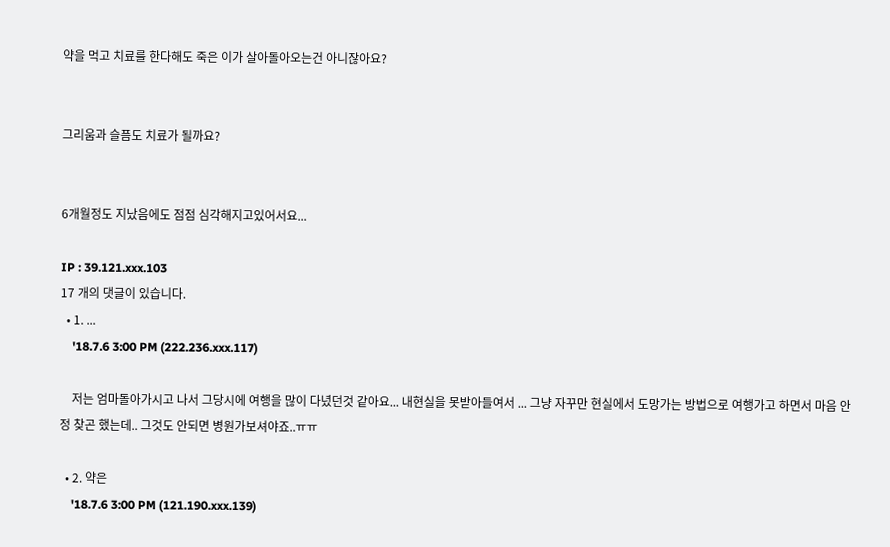약을 먹고 치료를 한다해도 죽은 이가 살아돌아오는건 아니잖아요?


그리움과 슬픔도 치료가 될까요?


6개월정도 지났음에도 점점 심각해지고있어서요...

IP : 39.121.xxx.103
17 개의 댓글이 있습니다.
  • 1. ...
    '18.7.6 3:00 PM (222.236.xxx.117)

    저는 엄마돌아가시고 나서 그당시에 여행을 많이 다녔던것 같아요... 내현실을 못받아들여서 ... 그냥 자꾸만 현실에서 도망가는 방법으로 여행가고 하면서 마음 안정 찾곤 했는데.. 그것도 안되면 병원가보셔야죠..ㅠㅠ

  • 2. 약은
    '18.7.6 3:00 PM (121.190.xxx.139)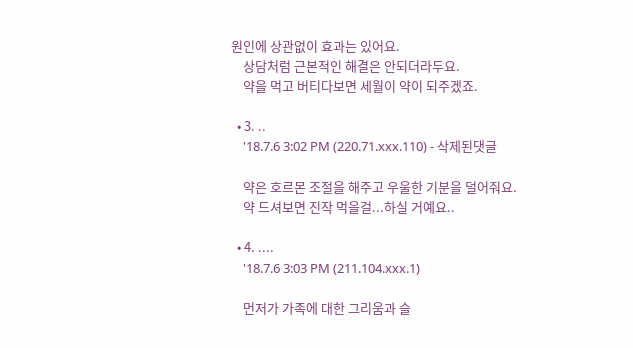원인에 상관없이 효과는 있어요.
    상담처럼 근본적인 해결은 안되더라두요.
    약을 먹고 버티다보면 세월이 약이 되주겠죠.

  • 3. ..
    '18.7.6 3:02 PM (220.71.xxx.110) - 삭제된댓글

    약은 호르몬 조절을 해주고 우울한 기분을 덜어줘요.
    약 드셔보면 진작 먹을걸...하실 거예요..

  • 4. ....
    '18.7.6 3:03 PM (211.104.xxx.1)

    먼저가 가족에 대한 그리움과 슬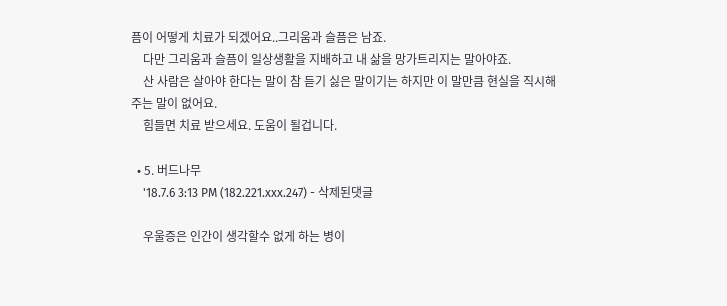픔이 어떻게 치료가 되겠어요..그리움과 슬픔은 남죠.
    다만 그리움과 슬픔이 일상생활을 지배하고 내 삶을 망가트리지는 말아야죠.
    산 사람은 살아야 한다는 말이 참 듣기 싫은 말이기는 하지만 이 말만큼 현실을 직시해주는 말이 없어요.
    힘들면 치료 받으세요. 도움이 될겁니다.

  • 5. 버드나무
    '18.7.6 3:13 PM (182.221.xxx.247) - 삭제된댓글

    우울증은 인간이 생각할수 없게 하는 병이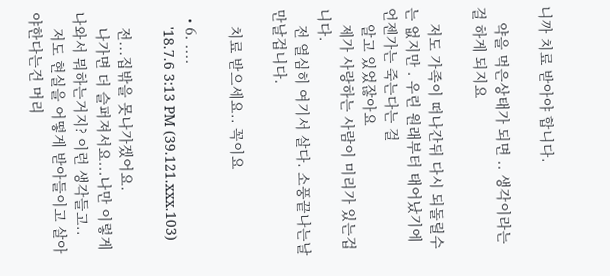니까 치료 받아야 합니다.

    약을 먹은상태가 되면 .. 생각이라는걸 하게 되지요

    저도 가족이 떠나간뒤 다시 되돌릴수는 없지만 . 우린 원래부터 태어났기에 언젠가는 죽는다는 걸
    알고 있었잖아요
    제가 사랑하는 사람이 미리가 있는겁니다.
    전 열심히 여기서 살다. 소풍끝나는날 만날겁니다.

    치료 받으세요.. 꼭이요

  • 6. ....
    '18.7.6 3:13 PM (39.121.xxx.103)

    전...집밖을 못나가겠어요.
    나가면 더 슬퍼져서요...나만 이렇게 나와서 뭐하는거지? 이런 생각들고..
    저도 현실을 어떻게 받아들이고 살아야한다는건 머리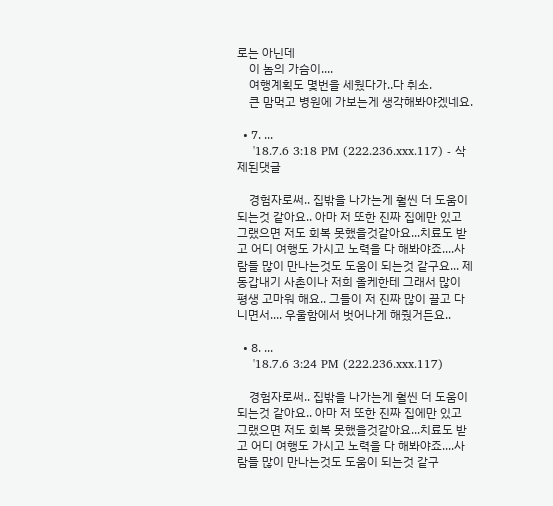로는 아닌데
    이 놈의 가슴이....
    여행계획도 몇번을 세웠다가..다 취소.
    큰 맘먹고 병원에 가보는게 생각해봐야겠네요.

  • 7. ...
    '18.7.6 3:18 PM (222.236.xxx.117) - 삭제된댓글

    경험자로써.. 집밖을 나가는게 훨씬 더 도움이 되는것 같아요.. 아마 저 또한 진짜 집에만 있고 그랬으면 저도 회복 못했을것같아요...치료도 받고 어디 여행도 가시고 노력을 다 해봐야죠....사람들 많이 만나는것도 도움이 되는것 같구요... 제 동갑내기 사촌이나 저희 올케한테 그래서 많이 평생 고마워 해요.. 그들이 저 진짜 많이 끌고 다니면서.... 우울함에서 벗어나게 해줬거든요..

  • 8. ...
    '18.7.6 3:24 PM (222.236.xxx.117)

    경험자로써.. 집밖을 나가는게 훨씬 더 도움이 되는것 같아요.. 아마 저 또한 진짜 집에만 있고 그랬으면 저도 회복 못했을것같아요...치료도 받고 어디 여행도 가시고 노력을 다 해봐야죠....사람들 많이 만나는것도 도움이 되는것 같구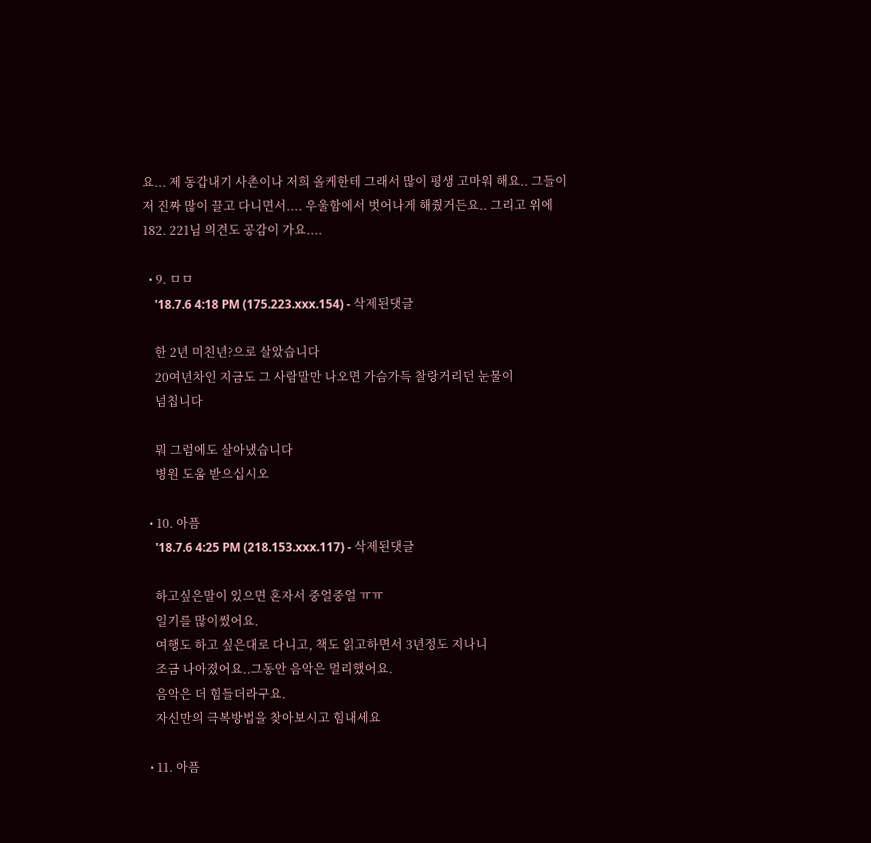요... 제 동갑내기 사촌이나 저희 올케한테 그래서 많이 평생 고마워 해요.. 그들이 저 진짜 많이 끌고 다니면서.... 우울함에서 벗어나게 해줬거든요.. 그리고 위에 182. 221님 의견도 공감이 가요....

  • 9. ㅁㅁ
    '18.7.6 4:18 PM (175.223.xxx.154) - 삭제된댓글

    한 2년 미친년?으로 살았습니다
    20여년차인 지금도 그 사람말만 나오면 가슴가득 찰랑거리던 눈물이
    넘칩니다

    뭐 그럼에도 살아냈습니다
    병원 도움 받으십시오

  • 10. 아픔
    '18.7.6 4:25 PM (218.153.xxx.117) - 삭제된댓글

    하고싶은말이 있으면 혼자서 중얼중얼 ㅠㅠ
    일기를 많이썼어요.
    여행도 하고 싶은대로 다니고, 책도 읽고하면서 3년정도 지나니
    조금 나아졌어요..그동안 음악은 멀리했어요.
    음악은 더 힘들더라구요.
    자신만의 극복방법을 찾아보시고 힘내세요

  • 11. 아픔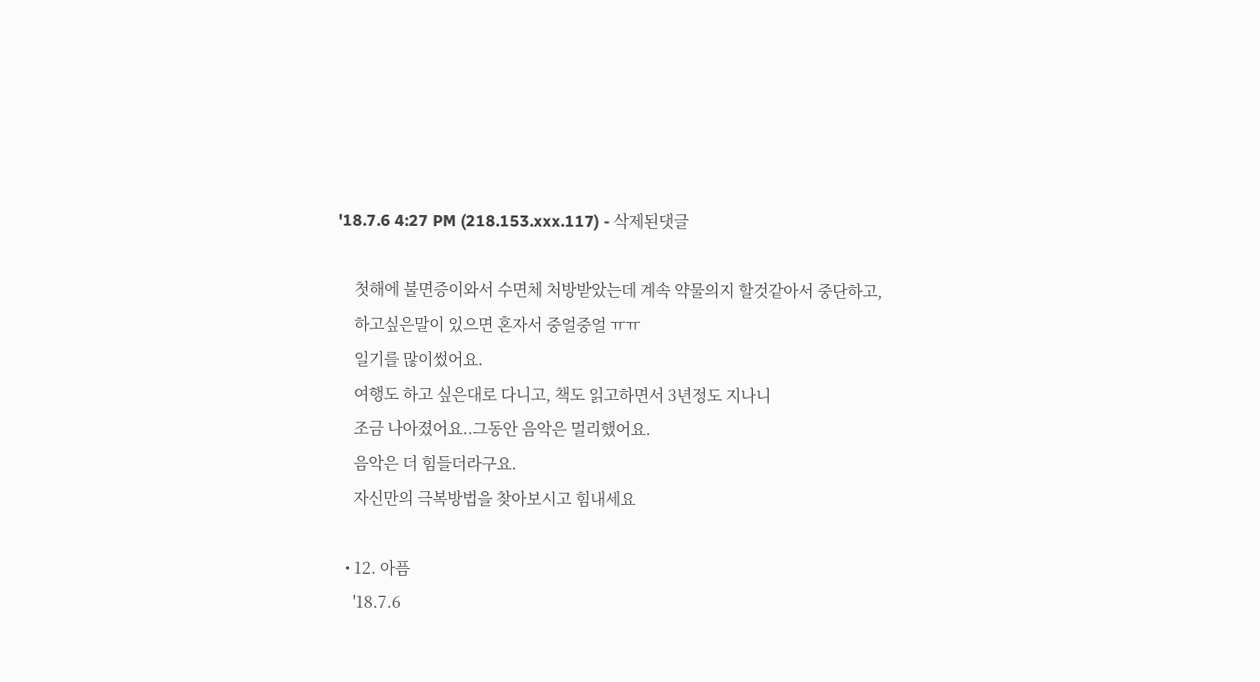'18.7.6 4:27 PM (218.153.xxx.117) - 삭제된댓글

    첫해에 불면증이와서 수면체 처방받았는데 계속 약물의지 할것같아서 중단하고,
    하고싶은말이 있으면 혼자서 중얼중얼 ㅠㅠ
    일기를 많이썼어요.
    여행도 하고 싶은대로 다니고, 책도 읽고하면서 3년정도 지나니
    조금 나아졌어요..그동안 음악은 멀리했어요.
    음악은 더 힘들더라구요.
    자신만의 극복방법을 찾아보시고 힘내세요

  • 12. 아픔
    '18.7.6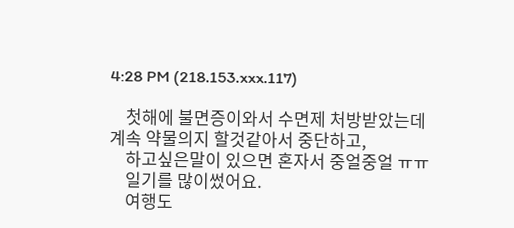4:28 PM (218.153.xxx.117)

    첫해에 불면증이와서 수면제 처방받았는데 계속 약물의지 할것같아서 중단하고,
    하고싶은말이 있으면 혼자서 중얼중얼 ㅠㅠ
    일기를 많이썼어요.
    여행도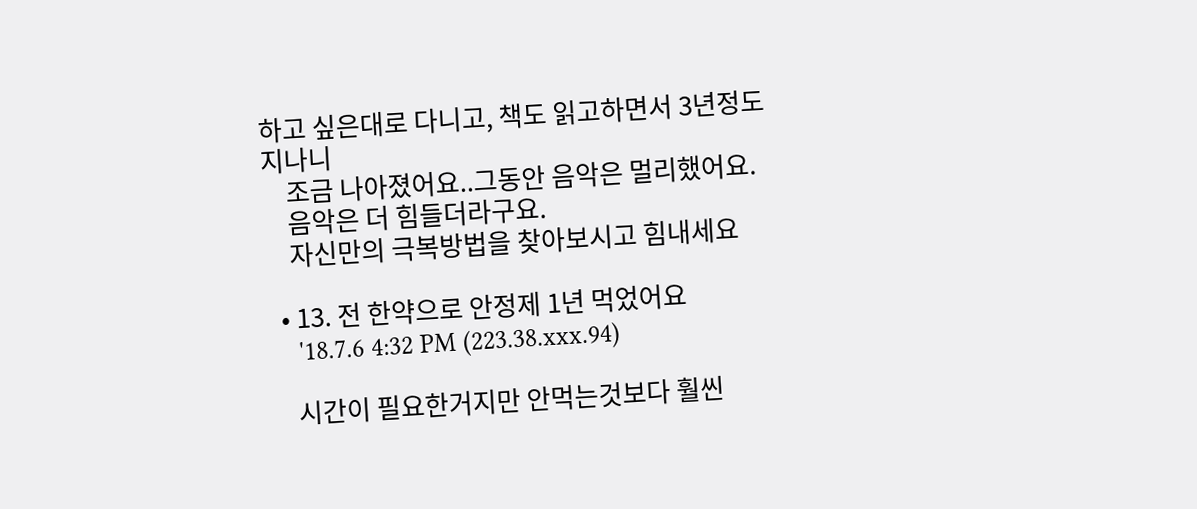하고 싶은대로 다니고, 책도 읽고하면서 3년정도 지나니
    조금 나아졌어요..그동안 음악은 멀리했어요.
    음악은 더 힘들더라구요.
    자신만의 극복방법을 찾아보시고 힘내세요

  • 13. 전 한약으로 안정제 1년 먹었어요
    '18.7.6 4:32 PM (223.38.xxx.94)

    시간이 필요한거지만 안먹는것보다 훨씬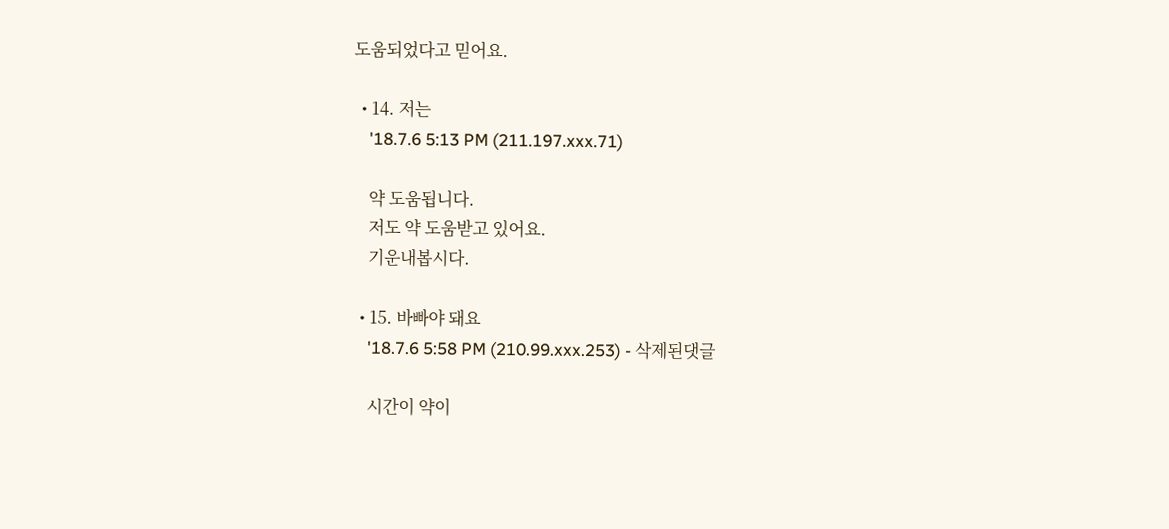도움되었다고 믿어요.

  • 14. 저는
    '18.7.6 5:13 PM (211.197.xxx.71)

    약 도움됩니다.
    저도 약 도움받고 있어요.
    기운내봅시다.

  • 15. 바빠야 돼요
    '18.7.6 5:58 PM (210.99.xxx.253) - 삭제된댓글

    시간이 약이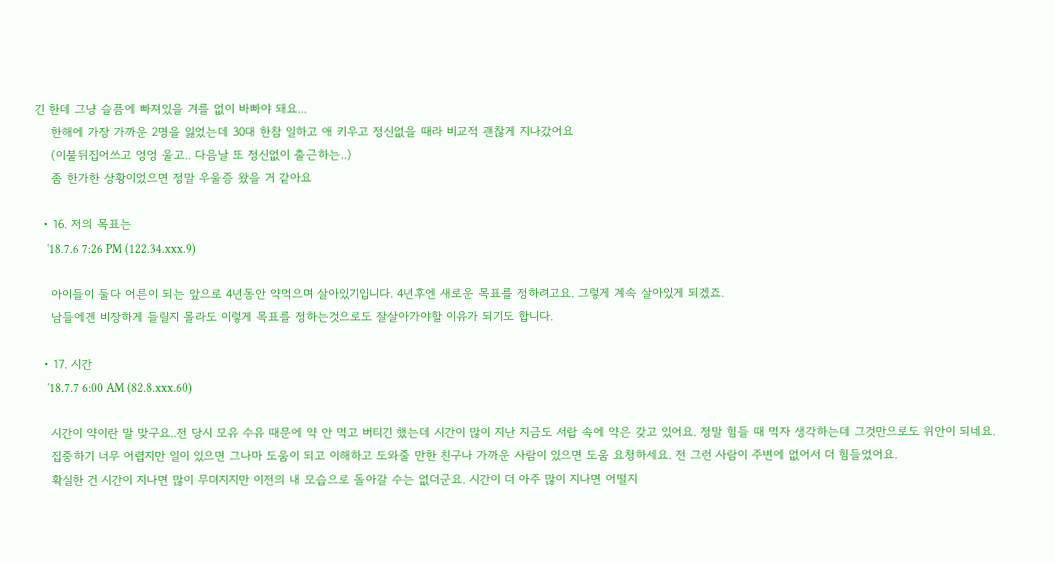긴 한데 그냥 슬픔에 빠져있을 겨를 없이 바빠야 돼요...
    한해에 가장 가까운 2명을 잃었는데 30대 한참 일하고 애 키우고 정신없을 때라 비교적 괜찮게 지나갔어요
    (이불뒤집어쓰고 엉엉 울고.. 다음날 또 정신없이 출근하는..)
    좀 한가한 상황이었으면 정말 우울증 왔을 거 같아요

  • 16. 저의 목표는
    '18.7.6 7:26 PM (122.34.xxx.9)

    아이들이 둘다 어른이 되는 앞으로 4년동안 약먹으며 살아있기입니다. 4년후엔 새로운 목표를 정하려고요. 그렇게 계속 살아있게 되겠죠.
    남들에겐 비장하게 들릴지 몰라도 이렇게 목표를 정하는것으로도 잘살아가야할 이유가 되기도 합니다.

  • 17. 시간
    '18.7.7 6:00 AM (82.8.xxx.60)

    시간이 약이란 말 맞구요..전 당시 모유 수유 때문에 약 안 먹고 버티긴 했는데 시간이 많이 지난 지금도 서랍 속에 약은 갖고 있어요. 정말 힘들 때 먹자 생각하는데 그것만으로도 위안이 되네요.
    집중하기 너무 어렵지만 일이 있으면 그나마 도움이 되고 이해하고 도와줄 만한 친구나 가까운 사람이 있으면 도움 요청하세요. 전 그런 사람이 주변에 없어서 더 힘들었어요.
    확실한 건 시간이 지나면 많이 무뎌지지만 이전의 내 모습으로 돌아갈 수는 없더군요. 시간이 더 아주 많이 지나면 어떨지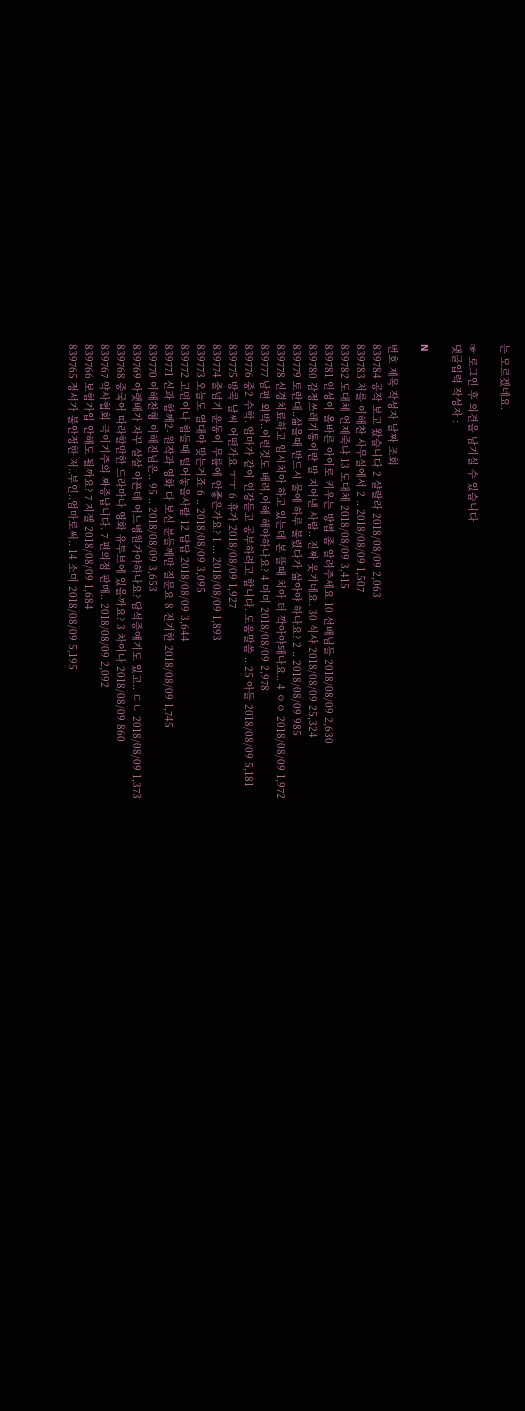는 모르겠네요.

☞ 로그인 후 의견을 남기실 수 있습니다
댓글입력 작성자 :

N

번호 제목 작성자 날짜 조회
839784 공작 보고 왔습니다 2 샬랄라 2018/08/09 2,063
839783 저를 이해찬 사무실에서 2 .. 2018/08/09 1,507
839782 도대체 언제죽냐 13 도대체 2018/08/09 3,415
839781 인성이 올바른 아이로 키우는 방법 좀 알려주세요 10 선배님들 2018/08/09 2,630
839780 감정쓰레기통이란 말 지어낸 사람.. 진짜 웃기네요. 30 식샤 2018/08/09 25,324
839779 토란대..삶을때 반드시 물에 하루 불렸다가 삶아야 하나요? 2 .. 2018/08/09 985
839778 신경치료하고 임시치아 하고 있는데 본 뜰때 치아 더 깍아야돼나요.. 4 ㅇㅇ 2018/08/09 1,972
839777 남편 외박..이런것도 배려,이해 해야하나요? 4 미미 2018/08/09 2,978
839776 중2 수학. 엄마가 같이 인강듣고 공부하려고 합니다. 도움말씀 .. 25 아들 2018/08/09 5,181
839775 방콕 날씨 어떤가요 ㅜㅜ 6 휴가 2018/08/09 1,927
839774 줄넘기 운동이 무릎에 안좋은가요? 1 ... 2018/08/09 1,893
839773 오늘도 열대야 맞는거죠 6 .. 2018/08/09 3,095
839772 고민이나 힘들때 털어놓을사람 12 답답 2018/08/09 3,644
839771 신과 함께2- 원작과 영화 다 보신 분들께만 질문요 8 진기한 2018/08/09 1,745
839770 이해찬형 이해진님은.. 95 .. 2018/08/09 3,653
839769 아랫배가 자꾸 살살 아픈데 어느병원가야하나요? 담석증얘기도 있고.. ㄷㄴ 2018/08/09 1,373
839768 중국어 따라할만한 드라마나 영화 유투브에 있을까요? 3 차이나 2018/08/09 860
839767 약사협회 극이기주의 짜증납니다. 7 편의점 판매.. 2018/08/09 2,092
839766 보험가입 안해도 될까요? 7 지젤 2018/08/09 1,684
839765 정서가 불안정한 저..부인..엄마로써.. 14 소미 2018/08/09 5,195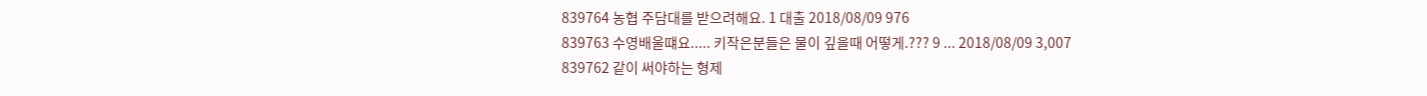839764 농협 주담대를 받으려해요. 1 대출 2018/08/09 976
839763 수영배울떄요..... 키작은분들은 물이 깊을때 어떻게.??? 9 ... 2018/08/09 3,007
839762 같이 써야하는 형제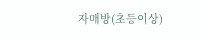자매방(초등이상)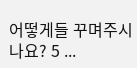어떻게들 꾸며주시나요? 5 ...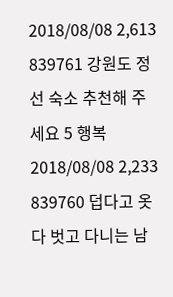2018/08/08 2,613
839761 강원도 정선 숙소 추천해 주세요 5 행복 2018/08/08 2,233
839760 덥다고 옷 다 벗고 다니는 남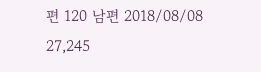편 120 남편 2018/08/08 27,245